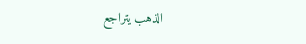الذهب يتراجع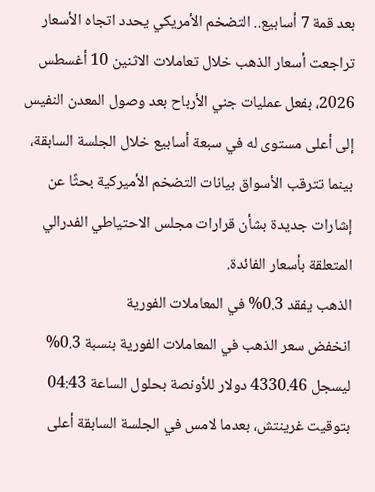بعد قمة 7 أسابيع.. التضخم الأمريكي يحدد اتجاه الأسعار
تراجعت أسعار الذهب خلال تعاملات الاثنين 10 أغسطس 2026، بفعل عمليات جني الأرباح بعد وصول المعدن النفيس إلى أعلى مستوى له في سبعة أسابيع خلال الجلسة السابقة، بينما تترقب الأسواق بيانات التضخم الأميركية بحثًا عن إشارات جديدة بشأن قرارات مجلس الاحتياطي الفدرالي المتعلقة بأسعار الفائدة.
الذهب يفقد 0.3% في المعاملات الفورية
انخفض سعر الذهب في المعاملات الفورية بنسبة 0.3% ليسجل 4330.46 دولار للأونصة بحلول الساعة 04:43 بتوقيت غرينتش، بعدما لامس في الجلسة السابقة أعلى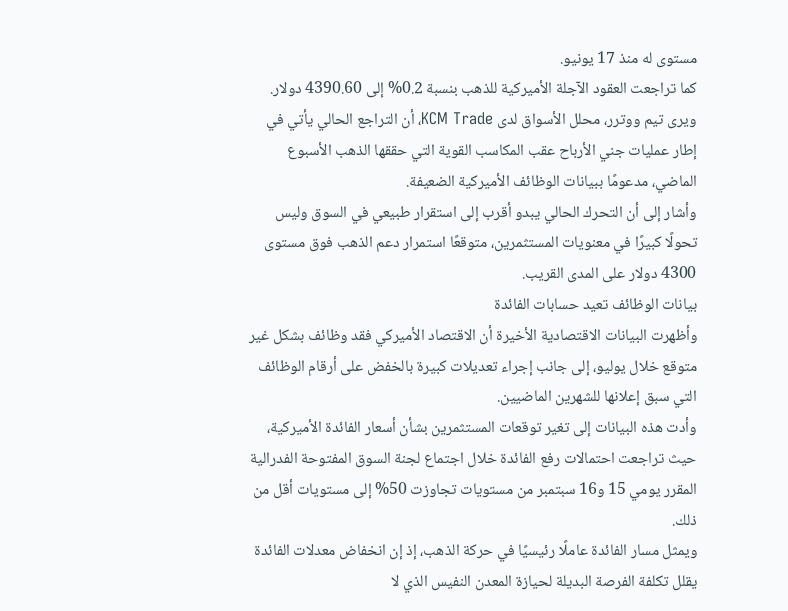مستوى له منذ 17 يونيو.
كما تراجعت العقود الآجلة الأميركية للذهب بنسبة 0.2% إلى 4390.60 دولار.
ويرى تيم ووترر، محلل الأسواق لدى KCM Trade، أن التراجع الحالي يأتي في إطار عمليات جني الأرباح عقب المكاسب القوية التي حققها الذهب الأسبوع الماضي، مدعومًا ببيانات الوظائف الأميركية الضعيفة.
وأشار إلى أن التحرك الحالي يبدو أقرب إلى استقرار طبيعي في السوق وليس تحولًا كبيرًا في معنويات المستثمرين، متوقعًا استمرار دعم الذهب فوق مستوى 4300 دولار على المدى القريب.
بيانات الوظائف تعيد حسابات الفائدة
وأظهرت البيانات الاقتصادية الأخيرة أن الاقتصاد الأميركي فقد وظائف بشكل غير متوقع خلال يوليو، إلى جانب إجراء تعديلات كبيرة بالخفض على أرقام الوظائف التي سبق إعلانها للشهرين الماضيين.
وأدت هذه البيانات إلى تغير توقعات المستثمرين بشأن أسعار الفائدة الأميركية، حيث تراجعت احتمالات رفع الفائدة خلال اجتماع لجنة السوق المفتوحة الفدرالية المقرر يومي 15 و16 سبتمبر من مستويات تجاوزت 50% إلى مستويات أقل من ذلك.
ويمثل مسار الفائدة عاملًا رئيسيًا في حركة الذهب، إذ إن انخفاض معدلات الفائدة يقلل تكلفة الفرصة البديلة لحيازة المعدن النفيس الذي لا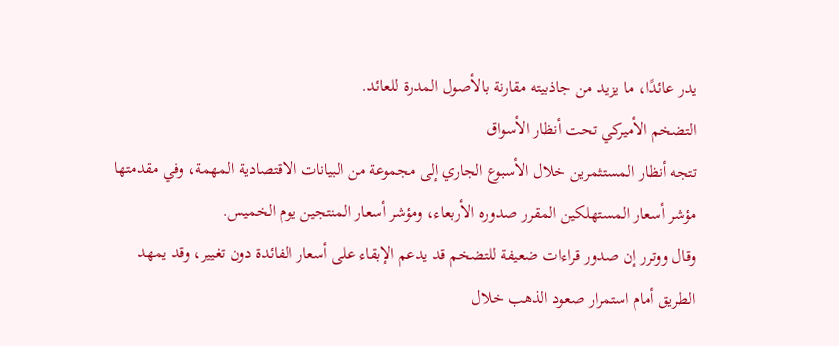يدر عائدًا، ما يزيد من جاذبيته مقارنة بالأصول المدرة للعائد.
التضخم الأميركي تحت أنظار الأسواق
تتجه أنظار المستثمرين خلال الأسبوع الجاري إلى مجموعة من البيانات الاقتصادية المهمة، وفي مقدمتها مؤشر أسعار المستهلكين المقرر صدوره الأربعاء، ومؤشر أسعار المنتجين يوم الخميس.
وقال ووترر إن صدور قراءات ضعيفة للتضخم قد يدعم الإبقاء على أسعار الفائدة دون تغيير، وقد يمهد الطريق أمام استمرار صعود الذهب خلال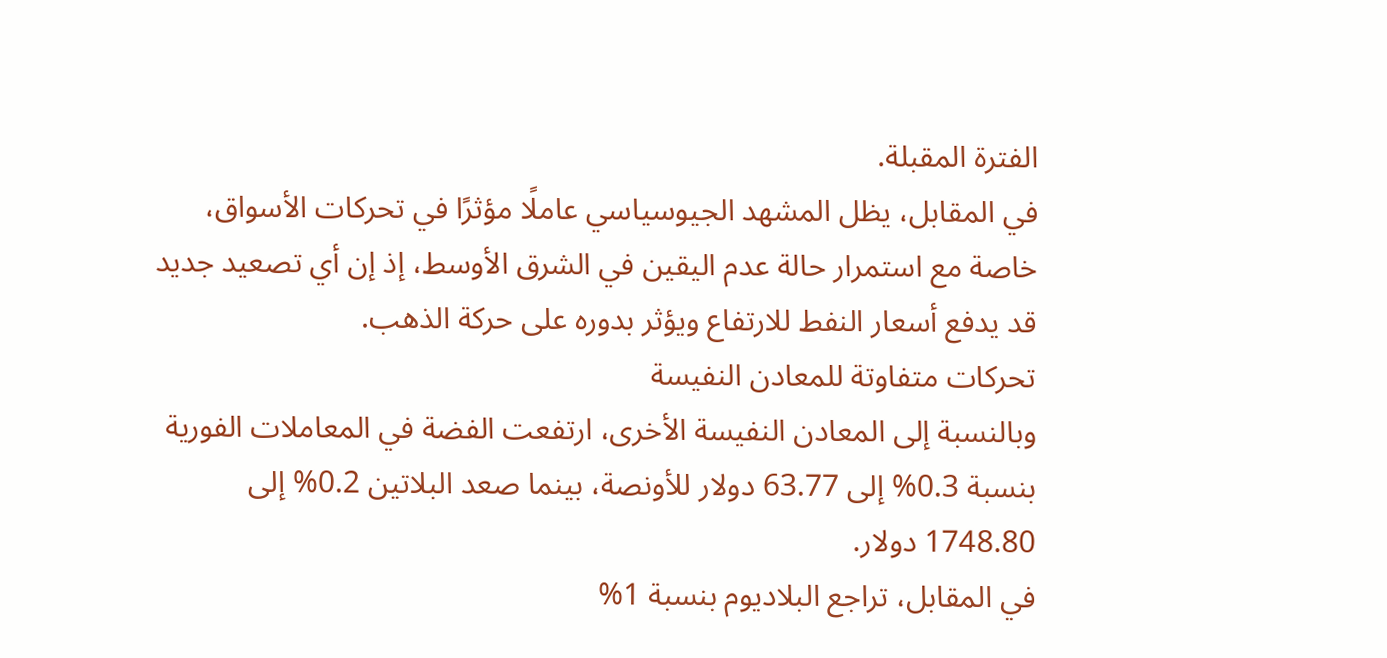الفترة المقبلة.
في المقابل، يظل المشهد الجيوسياسي عاملًا مؤثرًا في تحركات الأسواق، خاصة مع استمرار حالة عدم اليقين في الشرق الأوسط، إذ إن أي تصعيد جديد قد يدفع أسعار النفط للارتفاع ويؤثر بدوره على حركة الذهب.
تحركات متفاوتة للمعادن النفيسة
وبالنسبة إلى المعادن النفيسة الأخرى، ارتفعت الفضة في المعاملات الفورية بنسبة 0.3% إلى 63.77 دولار للأونصة، بينما صعد البلاتين 0.2% إلى 1748.80 دولار.
في المقابل، تراجع البلاديوم بنسبة 1%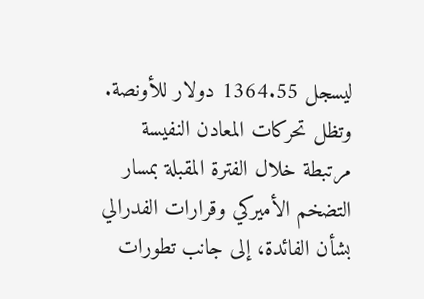ليسجل 1364.55 دولار للأونصة.
وتظل تحركات المعادن النفيسة مرتبطة خلال الفترة المقبلة بمسار التضخم الأميركي وقرارات الفدرالي بشأن الفائدة، إلى جانب تطورات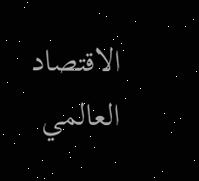الاقتصاد العالمي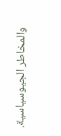والمخاطر الجيوسياسية.